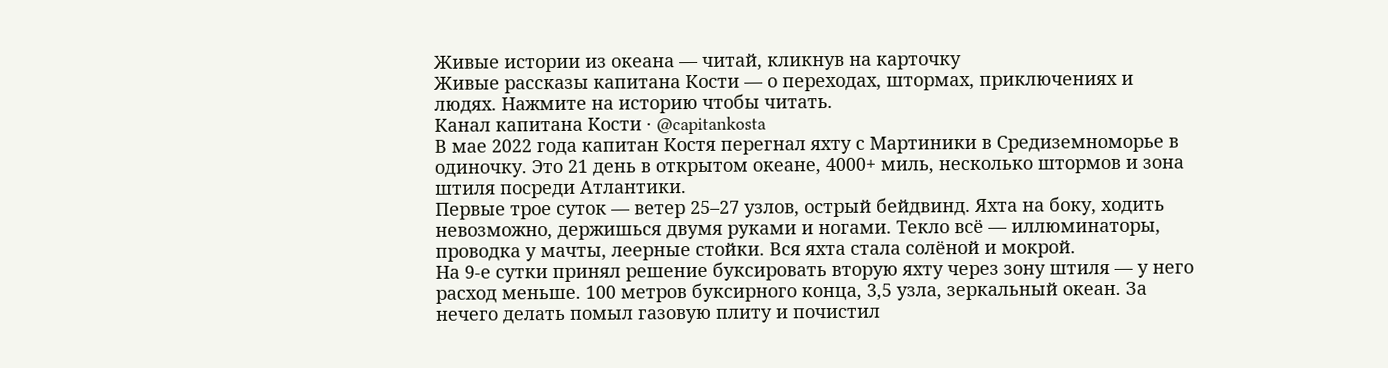Живые истории из океана — читай, кликнув на карточку
Живые рассказы капитана Кости — о переходах, штормах, приключениях и людях. Нажмите на историю чтобы читать.
Канал капитана Кости · @capitankosta
В мае 2022 года капитан Костя перегнал яхту с Мартиники в Средиземноморье в одиночку. Это 21 день в открытом океане, 4000+ миль, несколько штормов и зона штиля посреди Атлантики.
Первые трое суток — ветер 25–27 узлов, острый бейдвинд. Яхта на боку, ходить невозможно, держишься двумя руками и ногами. Текло всё — иллюминаторы, проводка у мачты, леерные стойки. Вся яхта стала солёной и мокрой.
На 9-е сутки принял решение буксировать вторую яхту через зону штиля — у него расход меньше. 100 метров буксирного конца, 3,5 узла, зеркальный океан. За нечего делать помыл газовую плиту и почистил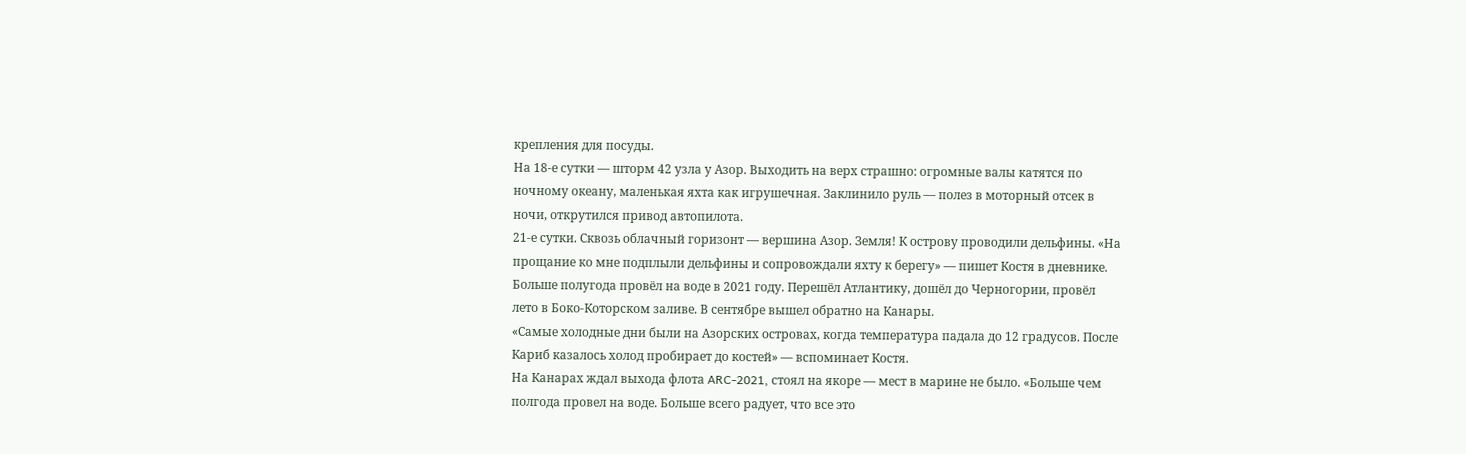крепления для посуды.
На 18-е сутки — шторм 42 узла у Азор. Выходить на верх страшно: огромные валы катятся по ночному океану, маленькая яхта как игрушечная. Заклинило руль — полез в моторный отсек в ночи, открутился привод автопилота.
21-е сутки. Сквозь облачный горизонт — вершина Азор. Земля! К острову проводили дельфины. «На прощание ко мне подплыли дельфины и сопровождали яхту к берегу» — пишет Костя в дневнике.
Больше полугода провёл на воде в 2021 году. Перешёл Атлантику, дошёл до Черногории, провёл лето в Боко-Которском заливе. В сентябре вышел обратно на Канары.
«Самые холодные дни были на Азорских островах, когда температура падала до 12 градусов. После Кариб казалось холод пробирает до костей» — вспоминает Костя.
На Канарах ждал выхода флота ARC-2021, стоял на якоре — мест в марине не было. «Больше чем полгода провел на воде. Больше всего радует, что все это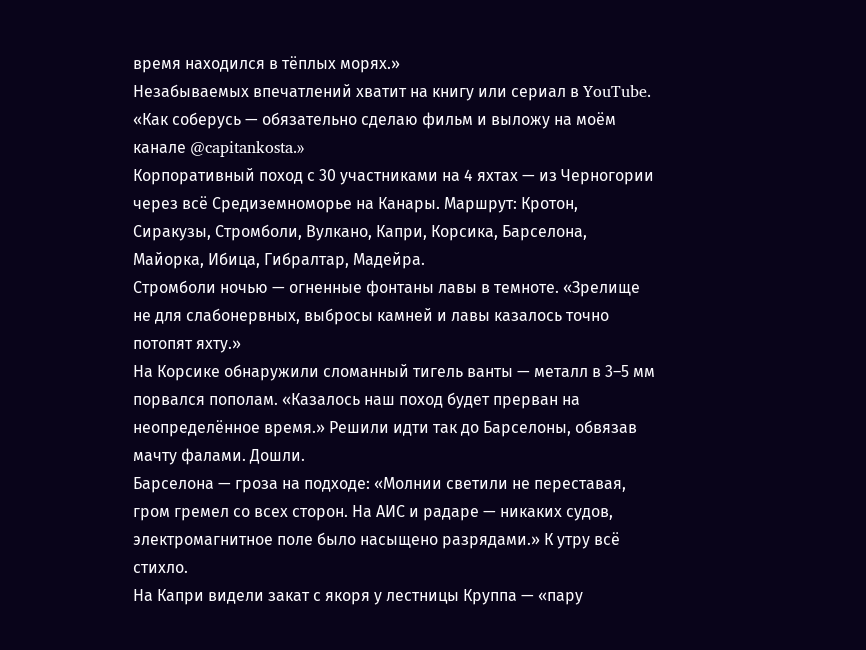время находился в тёплых морях.»
Незабываемых впечатлений хватит на книгу или сериал в YouTube. «Как соберусь — обязательно сделаю фильм и выложу на моём канале @capitankosta.»
Корпоративный поход с 30 участниками на 4 яхтах — из Черногории через всё Средиземноморье на Канары. Маршрут: Кротон, Сиракузы, Стромболи, Вулкано, Капри, Корсика, Барселона, Майорка, Ибица, Гибралтар, Мадейра.
Стромболи ночью — огненные фонтаны лавы в темноте. «Зрелище не для слабонервных, выбросы камней и лавы казалось точно потопят яхту.»
На Корсике обнаружили сломанный тигель ванты — металл в 3–5 мм порвался пополам. «Казалось наш поход будет прерван на неопределённое время.» Решили идти так до Барселоны, обвязав мачту фалами. Дошли.
Барселона — гроза на подходе: «Молнии светили не переставая, гром гремел со всех сторон. На АИС и радаре — никаких судов, электромагнитное поле было насыщено разрядами.» К утру всё стихло.
На Капри видели закат с якоря у лестницы Круппа — «пару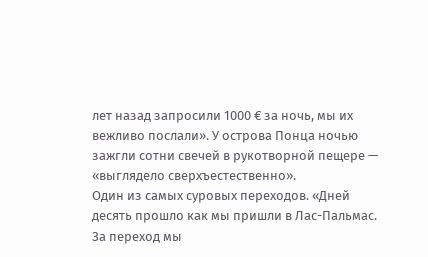лет назад запросили 1000 € за ночь, мы их вежливо послали». У острова Понца ночью зажгли сотни свечей в рукотворной пещере — «выглядело сверхъестественно».
Один из самых суровых переходов. «Дней десять прошло как мы пришли в Лас-Пальмас. За переход мы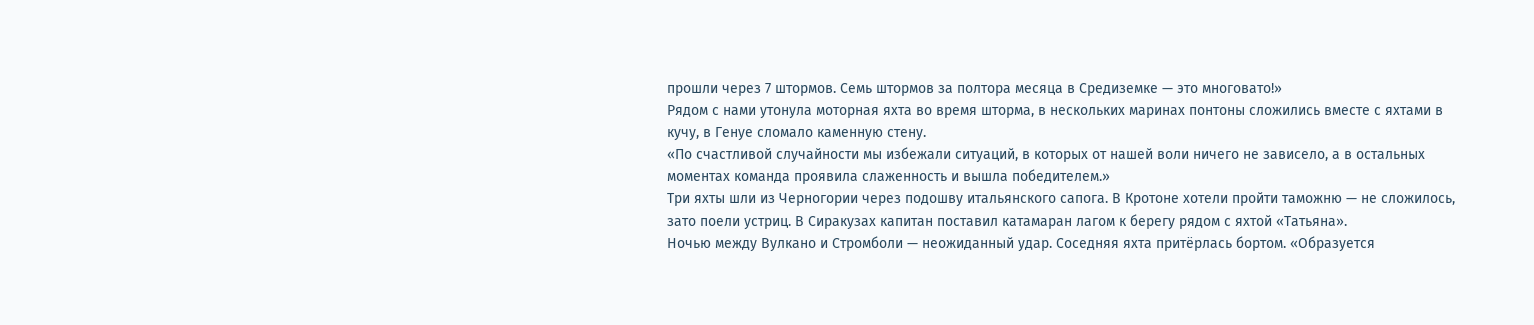прошли через 7 штормов. Семь штормов за полтора месяца в Средиземке — это многовато!»
Рядом с нами утонула моторная яхта во время шторма, в нескольких маринах понтоны сложились вместе с яхтами в кучу, в Генуе сломало каменную стену.
«По счастливой случайности мы избежали ситуаций, в которых от нашей воли ничего не зависело, а в остальных моментах команда проявила слаженность и вышла победителем.»
Три яхты шли из Черногории через подошву итальянского сапога. В Кротоне хотели пройти таможню — не сложилось, зато поели устриц. В Сиракузах капитан поставил катамаран лагом к берегу рядом с яхтой «Татьяна».
Ночью между Вулкано и Стромболи — неожиданный удар. Соседняя яхта притёрлась бортом. «Образуется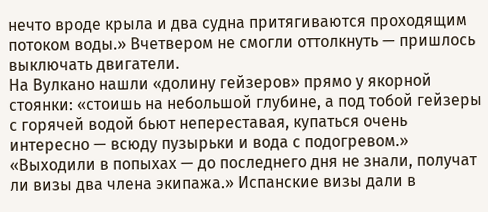нечто вроде крыла и два судна притягиваются проходящим потоком воды.» Вчетвером не смогли оттолкнуть — пришлось выключать двигатели.
На Вулкано нашли «долину гейзеров» прямо у якорной стоянки: «стоишь на небольшой глубине, а под тобой гейзеры с горячей водой бьют непереставая, купаться очень интересно — всюду пузырьки и вода с подогревом.»
«Выходили в попыхах — до последнего дня не знали, получат ли визы два члена экипажа.» Испанские визы дали в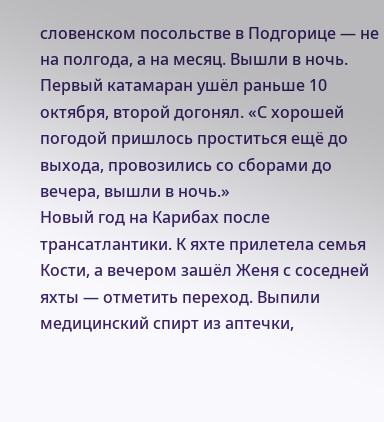словенском посольстве в Подгорице — не на полгода, а на месяц. Вышли в ночь.
Первый катамаран ушёл раньше 10 октября, второй догонял. «С хорошей погодой пришлось проститься ещё до выхода, провозились со сборами до вечера, вышли в ночь.»
Новый год на Карибах после трансатлантики. К яхте прилетела семья Кости, а вечером зашёл Женя с соседней яхты — отметить переход. Выпили медицинский спирт из аптечки,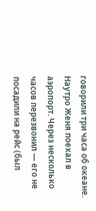говорили три часа об океане.
Наутро Женя поехал в аэропорт. Через несколько часов перезвонил — его не посадили на рейс (был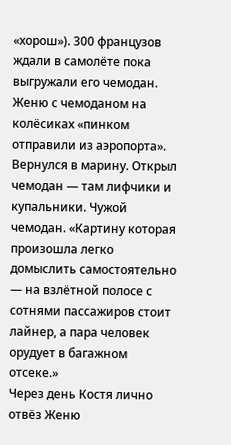«хорош»). 300 французов ждали в самолёте пока выгружали его чемодан. Женю с чемоданом на колёсиках «пинком отправили из аэропорта».
Вернулся в марину. Открыл чемодан — там лифчики и купальники. Чужой чемодан. «Картину которая произошла легко домыслить самостоятельно — на взлётной полосе с сотнями пассажиров стоит лайнер, а пара человек орудует в багажном отсеке.»
Через день Костя лично отвёз Женю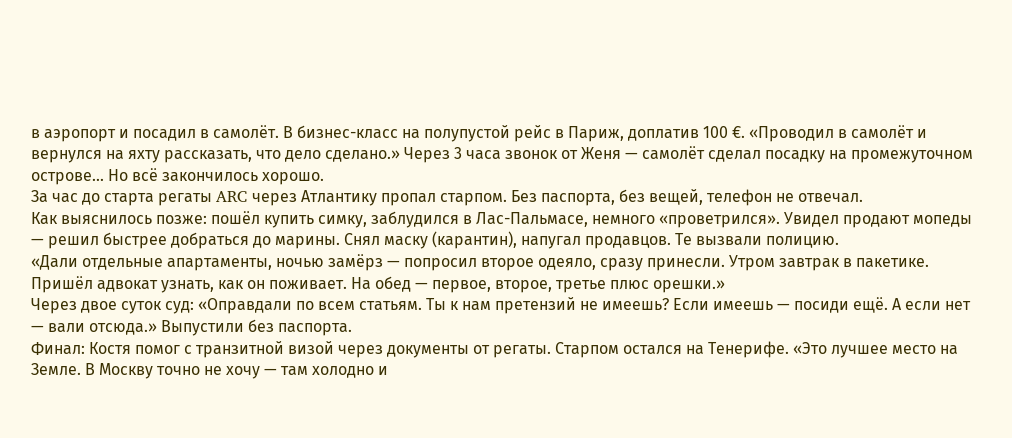в аэропорт и посадил в самолёт. В бизнес-класс на полупустой рейс в Париж, доплатив 100 €. «Проводил в самолёт и вернулся на яхту рассказать, что дело сделано.» Через 3 часа звонок от Женя — самолёт сделал посадку на промежуточном острове... Но всё закончилось хорошо.
За час до старта регаты ARC через Атлантику пропал старпом. Без паспорта, без вещей, телефон не отвечал.
Как выяснилось позже: пошёл купить симку, заблудился в Лас-Пальмасе, немного «проветрился». Увидел продают мопеды — решил быстрее добраться до марины. Снял маску (карантин), напугал продавцов. Те вызвали полицию.
«Дали отдельные апартаменты, ночью замёрз — попросил второе одеяло, сразу принесли. Утром завтрак в пакетике. Пришёл адвокат узнать, как он поживает. На обед — первое, второе, третье плюс орешки.»
Через двое суток суд: «Оправдали по всем статьям. Ты к нам претензий не имеешь? Если имеешь — посиди ещё. А если нет — вали отсюда.» Выпустили без паспорта.
Финал: Костя помог с транзитной визой через документы от регаты. Старпом остался на Тенерифе. «Это лучшее место на Земле. В Москву точно не хочу — там холодно и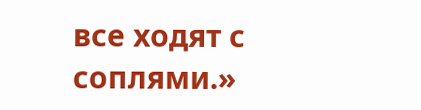все ходят с соплями.»